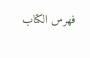فهرس الكتاب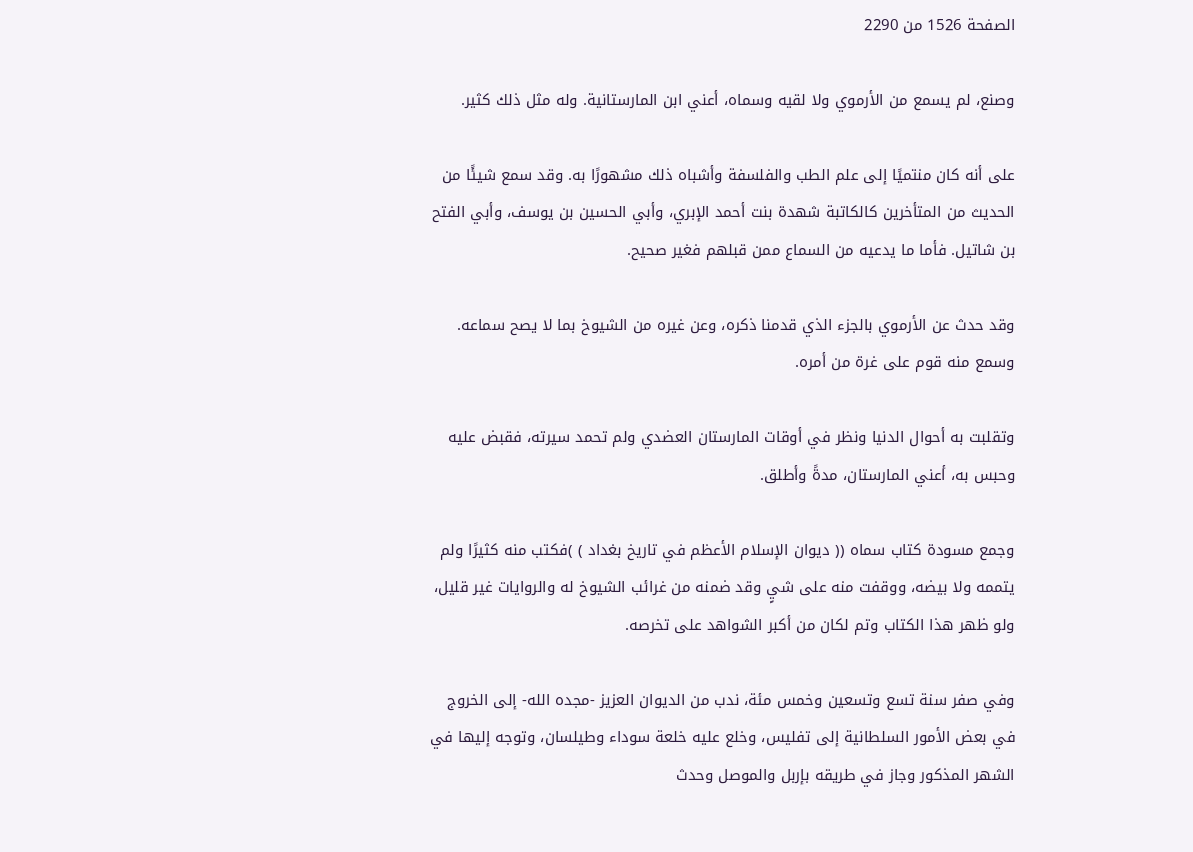الصفحة 1526 من 2290

وصنع، لم يسمع من الأرموي ولا لقيه وسماه، أعني ابن المارستانية. وله مثل ذلك كثير.

على أنه كان منتميًا إلى علم الطب والفلسفة وأشباه ذلك مشهورًا به. وقد سمع شيئًا من الحديث من المتأخرين كالكاتبة شهدة بنت أحمد الإبري، وأبي الحسين بن يوسف، وأبي الفتح بن شاتيل. فأما ما يدعيه من السماع ممن قبلهم فغير صحيح.

وقد حدث عن الأرموي بالجزء الذي قدمنا ذكره، وعن غيره من الشيوخ بما لا يصح سماعه. وسمع منه قوم على غرة من أمره.

وتقلبت به أحوال الدنيا ونظر في أوقات المارستان العضدي ولم تحمد سيرته، فقبض عليه وحبس به، أعني المارستان، مدةً وأطلق.

وجمع مسودة كتاب سماه (( ديوان الإسلام الأعظم في تاريخ بغداد ) )فكتب منه كثيرًا ولم يتممه ولا بيضه، ووقفت منه على شيٍ وقد ضمنه من غرائب الشيوخ له والروايات غير قليل، ولو ظهر هذا الكتاب وتم لكان من أكبر الشواهد على تخرصه.

وفي صفر سنة تسع وتسعين وخمس مئة، ندب من الديوان العزيز -مجده الله- إلى الخروج في بعض الأمور السلطانية إلى تفليس، وخلع عليه خلعة سوداء وطيلسان، وتوجه إليها في الشهر المذكور وجاز في طريقه بإربل والموصل وحدث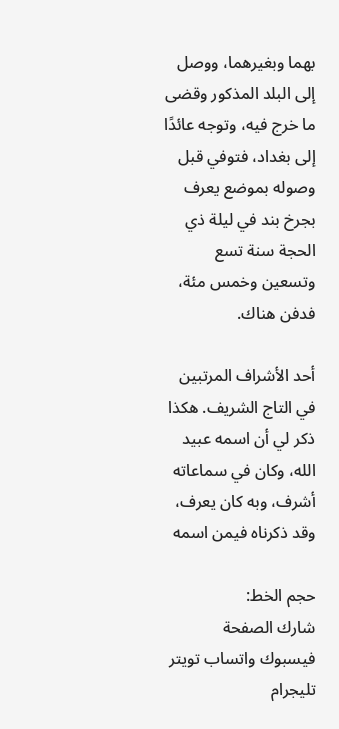بهما وبغيرهما، ووصل إلى البلد المذكور وقضى ما خرج فيه، وتوجه عائدًا إلى بغداد، فتوفي قبل وصوله بموضع يعرف بجرخ بند في ليلة ذي الحجة سنة تسع وتسعين وخمس مئة، فدفن هناك.

أحد الأشراف المرتبين في التاج الشريف. هكذا ذكر لي أن اسمه عبيد الله، وكان في سماعاته أشرف، وبه كان يعرف، وقد ذكرناه فيمن اسمه

حجم الخط:
شارك الصفحة
فيسبوك واتساب تويتر تليجرام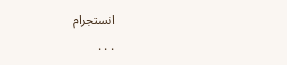انستجرام
. . .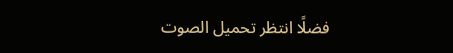فضلًا انتظر تحميل الصوت